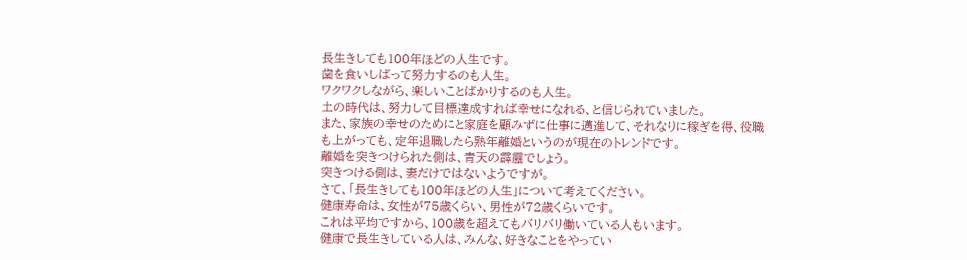長生きしても100年ほどの人生です。
歯を食いしばって努力するのも人生。
ワクワクしながら、楽しいことばかりするのも人生。
土の時代は、努力して目標達成すれば幸せになれる、と信じられていました。
また、家族の幸せのためにと家庭を顧みずに仕事に邁進して、それなりに稼ぎを得、役職も上がっても、定年退職したら熟年離婚というのが現在のトレンドです。
離婚を突きつけられた側は、青天の霹靂でしょう。
突きつける側は、妻だけではないようですが。
さて、「長生きしても100年ほどの人生」について考えてください。
健康寿命は、女性が75歳くらい、男性が72歳くらいです。
これは平均ですから、100歳を超えてもバリバリ働いている人もいます。
健康で長生きしている人は、みんな、好きなことをやってい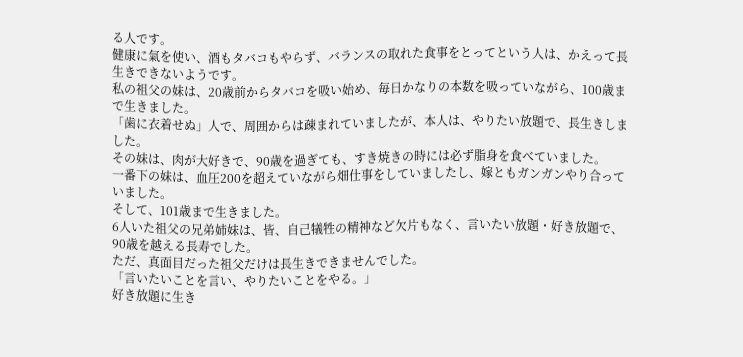る人です。
健康に氣を使い、酒もタバコもやらず、バランスの取れた食事をとってという人は、かえって長生きできないようです。
私の祖父の妹は、20歳前からタバコを吸い始め、毎日かなりの本数を吸っていながら、100歳まで生きました。
「歯に衣着せぬ」人で、周囲からは疎まれていましたが、本人は、やりたい放題で、長生きしました。
その妹は、肉が大好きで、90歳を過ぎても、すき焼きの時には必ず脂身を食べていました。
一番下の妹は、血圧200を超えていながら畑仕事をしていましたし、嫁ともガンガンやり合っていました。
そして、101歳まで生きました。
6人いた祖父の兄弟姉妹は、皆、自己犠牲の精神など欠片もなく、言いたい放題・好き放題で、90歳を越える長寿でした。
ただ、真面目だった祖父だけは長生きできませんでした。
「言いたいことを言い、やりたいことをやる。」
好き放題に生き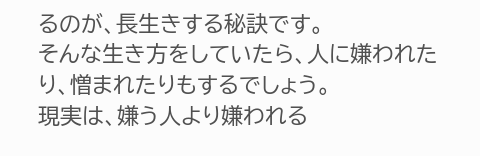るのが、長生きする秘訣です。
そんな生き方をしていたら、人に嫌われたり、憎まれたりもするでしょう。
現実は、嫌う人より嫌われる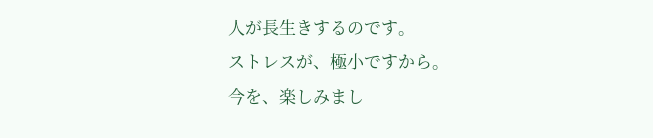人が長生きするのです。
ストレスが、極小ですから。
今を、楽しみまし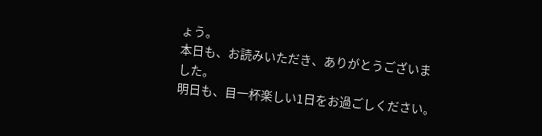ょう。
本日も、お読みいただき、ありがとうございました。
明日も、目一杯楽しい1日をお過ごしください。